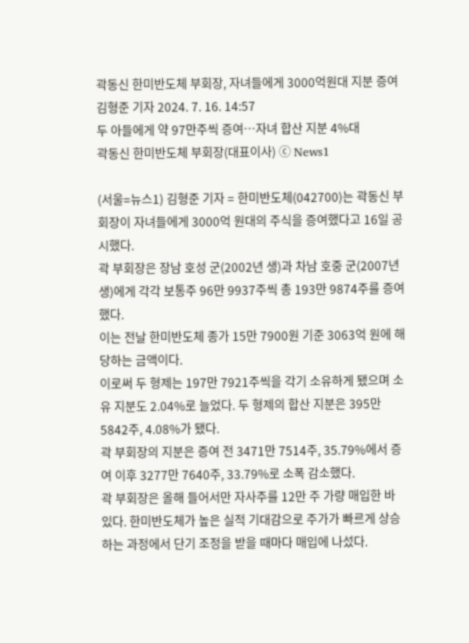곽동신 한미반도체 부회장, 자녀들에게 3000억원대 지분 증여
김형준 기자 2024. 7. 16. 14:57
두 아들에게 약 97만주씩 증여…자녀 합산 지분 4%대
곽동신 한미반도체 부회장(대표이사) ⓒ News1

(서울=뉴스1) 김형준 기자 = 한미반도체(042700)는 곽동신 부회장이 자녀들에게 3000억 원대의 주식을 증여했다고 16일 공시했다.
곽 부회장은 장남 호성 군(2002년 생)과 차남 호중 군(2007년 생)에게 각각 보통주 96만 9937주씩 총 193만 9874주를 증여했다.
이는 전날 한미반도체 종가 15만 7900원 기준 3063억 원에 해당하는 금액이다.
이로써 두 형제는 197만 7921주씩을 각기 소유하게 됐으며 소유 지분도 2.04%로 늘었다. 두 형제의 합산 지분은 395만 5842주, 4.08%가 됐다.
곽 부회장의 지분은 증여 전 3471만 7514주, 35.79%에서 증여 이후 3277만 7640주, 33.79%로 소폭 감소했다.
곽 부회장은 올해 들어서만 자사주를 12만 주 가량 매입한 바 있다. 한미반도체가 높은 실적 기대감으로 주가가 빠르게 상승하는 과정에서 단기 조정을 받을 때마다 매입에 나섰다.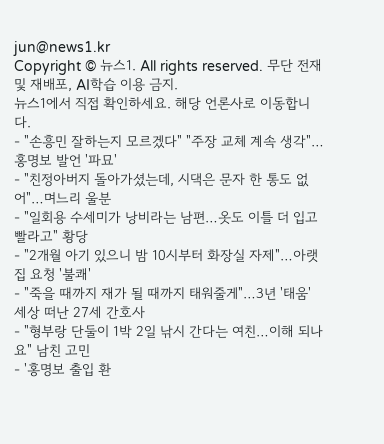jun@news1.kr
Copyright © 뉴스1. All rights reserved. 무단 전재 및 재배포, AI학습 이용 금지.
뉴스1에서 직접 확인하세요. 해당 언론사로 이동합니다.
- "손흥민 잘하는지 모르겠다" "주장 교체 계속 생각"…홍명보 발언 '파묘'
- "친정아버지 돌아가셨는데, 시댁은 문자 한 통도 없어"…며느리 울분
- "일회용 수세미가 낭비라는 남편…옷도 이틀 더 입고 빨라고" 황당
- "2개월 아기 있으니 밤 10시부터 화장실 자제"…아랫집 요청 '불쾌'
- "죽을 때까지 재가 될 때까지 태워줄게"…3년 '태움' 세상 떠난 27세 간호사
- "형부랑 단둘이 1박 2일 낚시 간다는 여친…이해 되나요" 남친 고민
- '홍명보 출입 환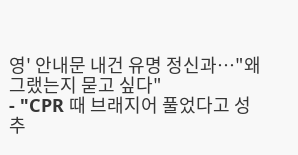영' 안내문 내건 유명 정신과…"왜 그랬는지 묻고 싶다"
- "CPR 때 브래지어 풀었다고 성추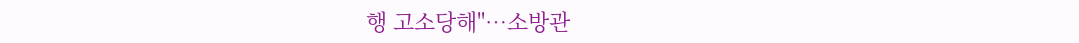행 고소당해"…소방관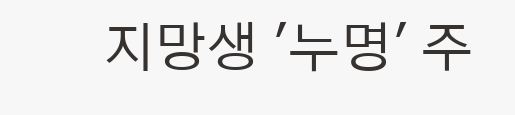지망생 '누명' 주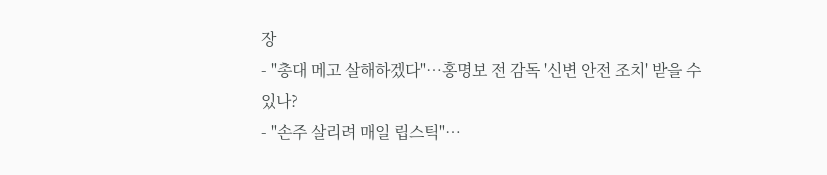장
- "총대 메고 살해하겠다"…홍명보 전 감독 '신변 안전 조치' 받을 수 있나?
- "손주 살리려 매일 립스틱"…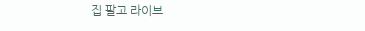집 팔고 라이브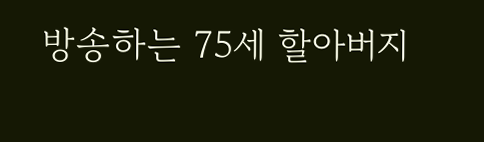방송하는 75세 할아버지